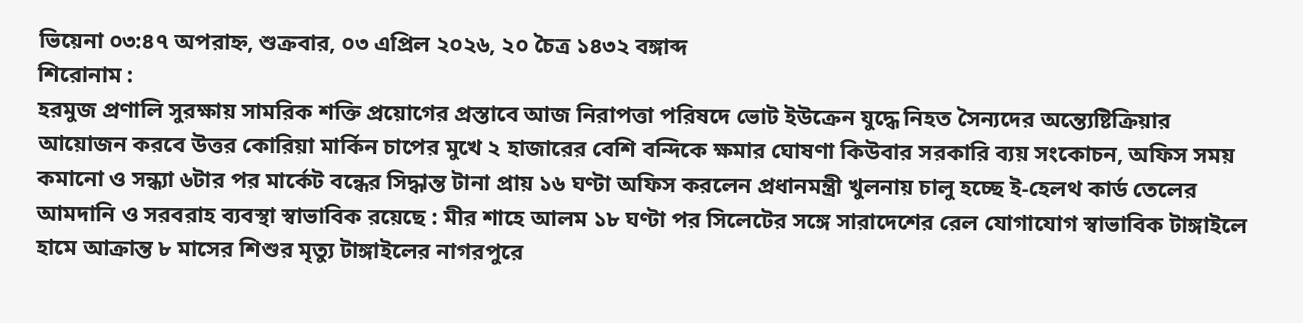ভিয়েনা ০৩:৪৭ অপরাহ্ন, শুক্রবার, ০৩ এপ্রিল ২০২৬, ২০ চৈত্র ১৪৩২ বঙ্গাব্দ
শিরোনাম :
হরমুজ প্রণালি সুরক্ষায় সামরিক শক্তি প্রয়োগের প্রস্তাবে আজ নিরাপত্তা পরিষদে ভোট ইউক্রেন যুদ্ধে নিহত সৈন্যদের অন্ত্যেষ্টিক্রিয়ার আয়োজন করবে উত্তর কোরিয়া মার্কিন চাপের মুখে ২ হাজারের বেশি বন্দিকে ক্ষমার ঘোষণা কিউবার সরকারি ব্যয় সংকোচন, অফিস সময় কমানো ও সন্ধ্যা ৬টার পর মার্কেট বন্ধের সিদ্ধান্ত টানা প্রায় ১৬ ঘণ্টা অফিস করলেন প্রধানমন্ত্রী খুলনায় চালু হচ্ছে ই-হেলথ কার্ড তেলের আমদানি ও সরবরাহ ব্যবস্থা স্বাভাবিক রয়েছে : মীর শাহে আলম ১৮ ঘণ্টা পর সিলেটের সঙ্গে সারাদেশের রেল যোগাযোগ স্বাভাবিক টাঙ্গাইলে হামে আক্রান্ত ৮ মাসের শিশুর মৃত্যু টাঙ্গাইলের নাগরপুরে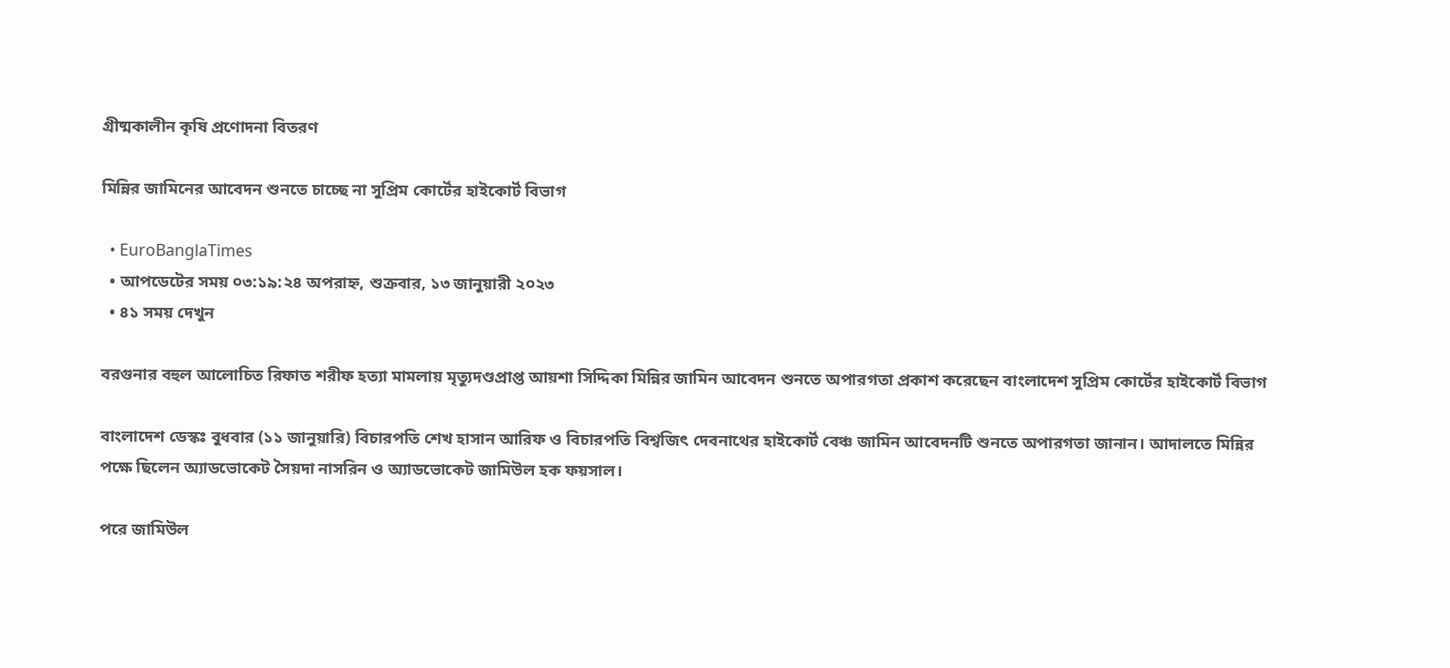গ্রীষ্মকালীন কৃষি প্রণোদনা বিতরণ

মিন্নির জামিনের আবেদন শুনতে চাচ্ছে না সুপ্রিম কোর্টের হাইকোর্ট বিভাগ

  • EuroBanglaTimes
  • আপডেটের সময় ০৩:১৯:২৪ অপরাহ্ন, শুক্রবার, ১৩ জানুয়ারী ২০২৩
  • ৪১ সময় দেখুন

বরগুনার বহুল আলোচিত রিফাত শরীফ হত্যা মামলায় মৃত্যুদণ্ডপ্রাপ্ত আয়শা সিদ্দিকা মিন্নির জামিন আবেদন শুনতে অপারগতা প্রকাশ করেছেন বাংলাদেশ সুপ্রিম কোর্টের হাইকোর্ট বিভাগ

বাংলাদেশ ডেস্কঃ বুধবার (১১ জানুয়ারি) বিচারপতি শেখ হাসান আরিফ ও বিচারপতি বিশ্বজিৎ দেবনাথের হাইকোর্ট বেঞ্চ জামিন আবেদনটি শুনতে অপারগতা জানান। আদালতে মিন্নির পক্ষে ছিলেন অ্যাডভোকেট সৈয়দা নাসরিন ও অ্যাডভোকেট জামিউল হক ফয়সাল।

পরে জামিউল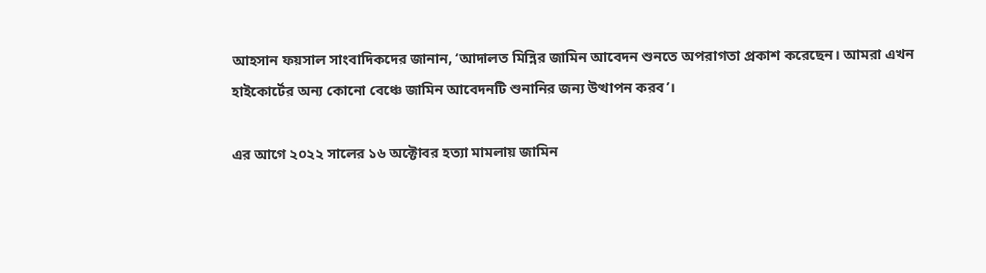আহসান ফয়সাল সাংবাদিকদের জানান, ‘আদালত মিন্নির জামিন আবেদন শুনতে অপরাগতা প্রকাশ করেছেন। আমরা এখন হাইকোর্টের অন্য কোনো বেঞ্চে জামিন আবেদনটি শুনানির জন্য উত্থাপন করব’।

এর আগে ২০২২ সালের ১৬ অক্টোবর হত্যা মামলায় জামিন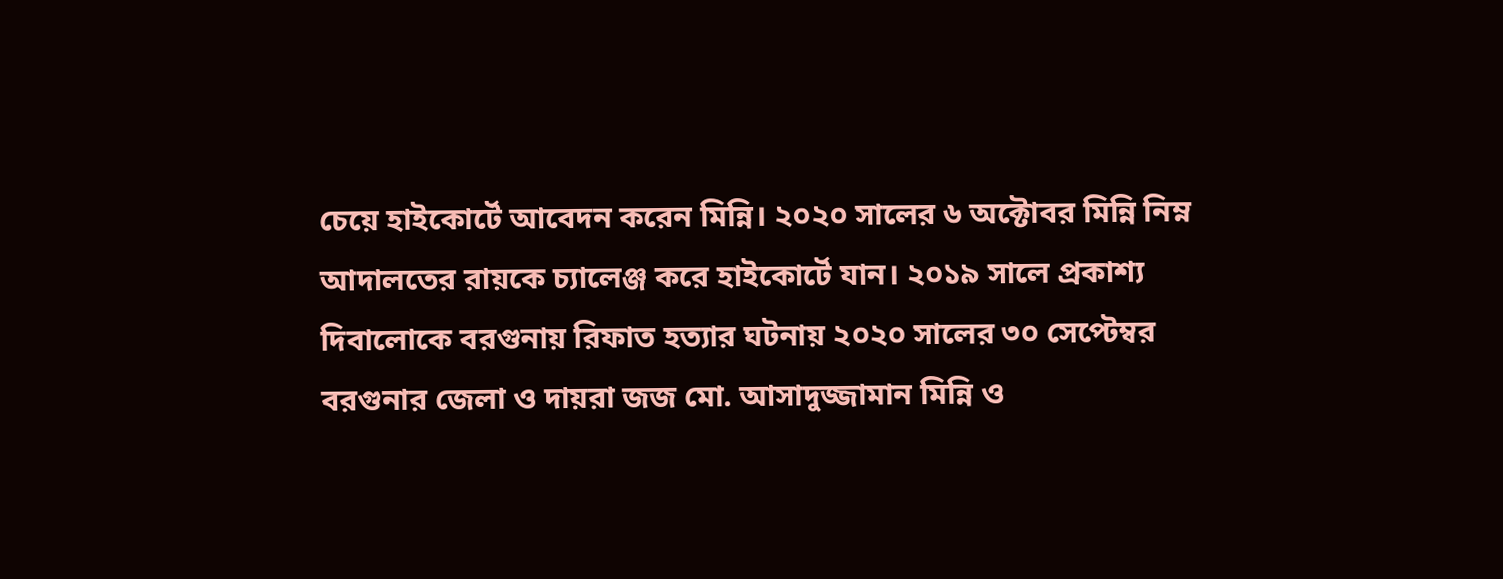চেয়ে হাইকোর্টে আবেদন করেন মিন্নি। ২০২০ সালের ৬ অক্টোবর মিন্নি নিম্ন আদালতের রায়কে চ্যালেঞ্জ করে হাইকোর্টে যান। ২০১৯ সালে প্রকাশ্য দিবালোকে বরগুনায় রিফাত হত্যার ঘটনায় ২০২০ সালের ৩০ সেপ্টেম্বর বরগুনার জেলা ও দায়রা জজ মো. আসাদুজ্জামান মিন্নি ও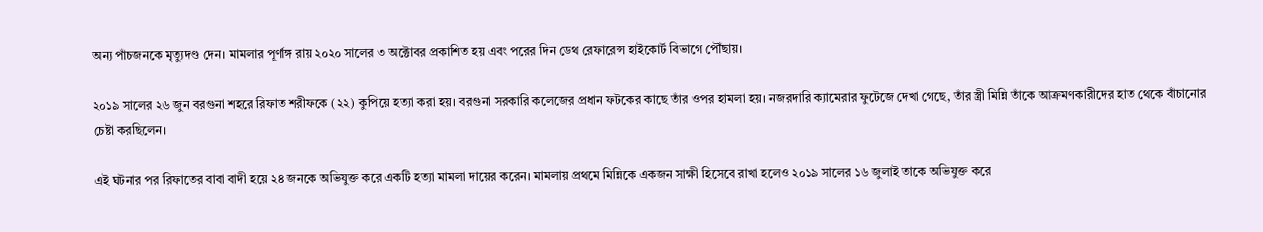অন্য পাঁচজনকে মৃত্যুদণ্ড দেন। মামলার পূর্ণাঙ্গ রায় ২০২০ সালের ৩ অক্টোবর প্রকাশিত হয় এবং পরের দিন ডেথ রেফারেন্স হাইকোর্ট বিভাগে পৌঁছায়।

২০১৯ সালের ২৬ জুন বরগুনা শহরে রিফাত শরীফকে (২২) কুপিয়ে হত্যা করা হয়। বরগুনা সরকারি কলেজের প্রধান ফটকের কাছে তাঁর ওপর হামলা হয়। নজরদারি ক্যামেরার ফুটেজে দেখা গেছে, তাঁর স্ত্রী মিন্নি তাঁকে আক্রমণকারীদের হাত থেকে বাঁচানোর চেষ্টা করছিলেন।

এই ঘটনার পর রিফাতের বাবা বাদী হয়ে ২৪ জনকে অভিযুক্ত করে একটি হত্যা মামলা দায়ের করেন। মামলায় প্রথমে মিন্নিকে একজন সাক্ষী হিসেবে রাখা হলেও ২০১৯ সালের ১৬ জুলাই তাকে অভিযুক্ত করে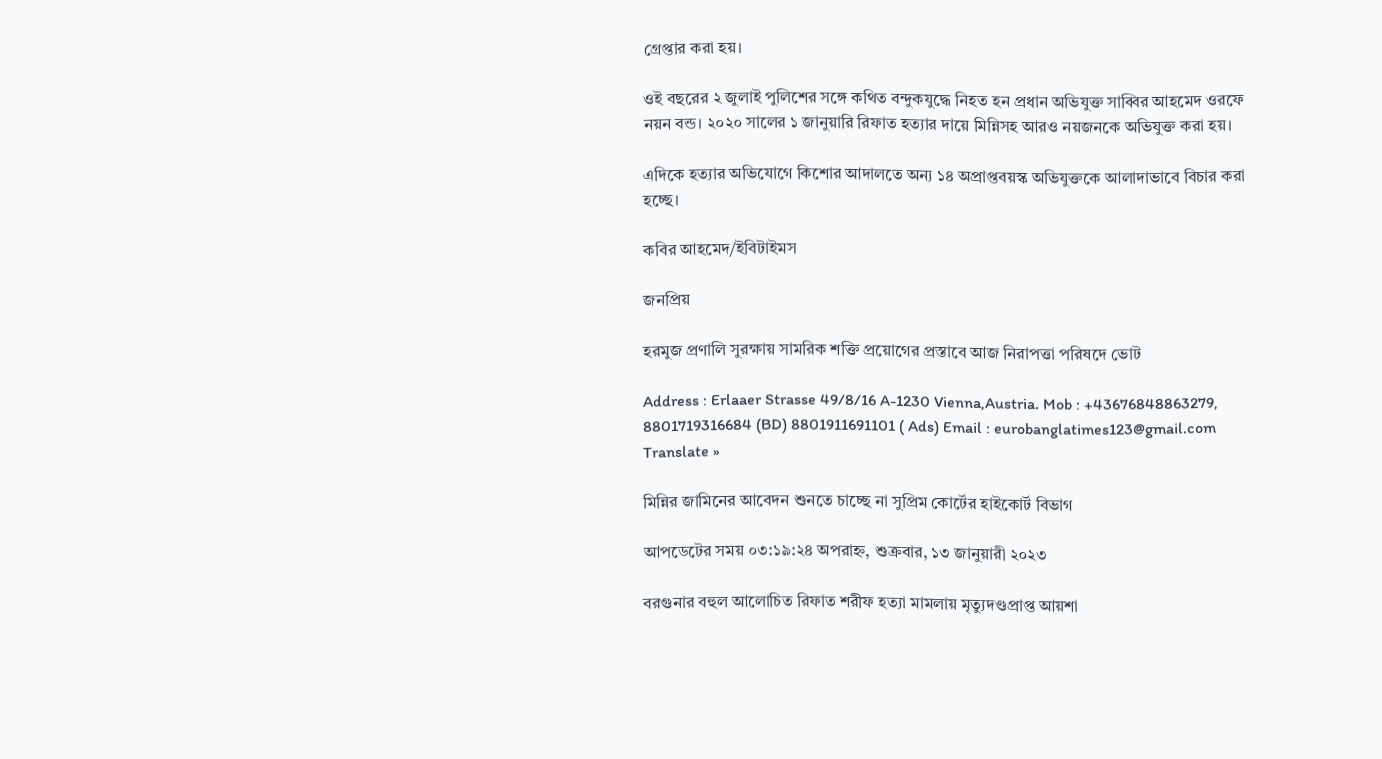গ্রেপ্তার করা হয়।

ওই বছরের ২ জুলাই পুলিশের সঙ্গে কথিত বন্দুকযুদ্ধে নিহত হন প্রধান অভিযুক্ত সাব্বির আহমেদ ওরফে নয়ন বন্ড। ২০২০ সালের ১ জানুয়ারি রিফাত হত্যার দায়ে মিন্নিসহ আরও নয়জনকে অভিযুক্ত করা হয়।

এদিকে হত্যার অভিযোগে কিশোর আদালতে অন্য ১৪ অপ্রাপ্তবয়স্ক অভিযুক্তকে আলাদাভাবে বিচার করা হচ্ছে।

কবির আহমেদ/ইবিটাইমস

জনপ্রিয়

হরমুজ প্রণালি সুরক্ষায় সামরিক শক্তি প্রয়োগের প্রস্তাবে আজ নিরাপত্তা পরিষদে ভোট

Address : Erlaaer Strasse 49/8/16 A-1230 Vienna,Austria. Mob : +43676848863279, 8801719316684 (BD) 8801911691101 ( Ads) Email : eurobanglatimes123@gmail.com
Translate »

মিন্নির জামিনের আবেদন শুনতে চাচ্ছে না সুপ্রিম কোর্টের হাইকোর্ট বিভাগ

আপডেটের সময় ০৩:১৯:২৪ অপরাহ্ন, শুক্রবার, ১৩ জানুয়ারী ২০২৩

বরগুনার বহুল আলোচিত রিফাত শরীফ হত্যা মামলায় মৃত্যুদণ্ডপ্রাপ্ত আয়শা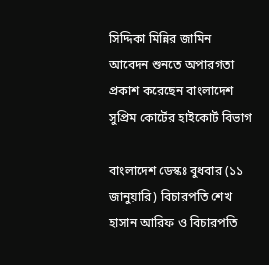সিদ্দিকা মিন্নির জামিন আবেদন শুনতে অপারগতা প্রকাশ করেছেন বাংলাদেশ সুপ্রিম কোর্টের হাইকোর্ট বিভাগ

বাংলাদেশ ডেস্কঃ বুধবার (১১ জানুয়ারি) বিচারপতি শেখ হাসান আরিফ ও বিচারপতি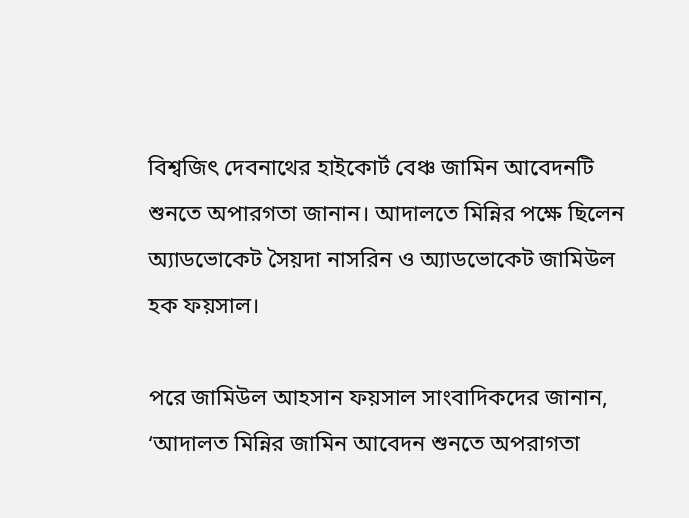বিশ্বজিৎ দেবনাথের হাইকোর্ট বেঞ্চ জামিন আবেদনটি শুনতে অপারগতা জানান। আদালতে মিন্নির পক্ষে ছিলেন অ্যাডভোকেট সৈয়দা নাসরিন ও অ্যাডভোকেট জামিউল হক ফয়সাল।

পরে জামিউল আহসান ফয়সাল সাংবাদিকদের জানান, ‘আদালত মিন্নির জামিন আবেদন শুনতে অপরাগতা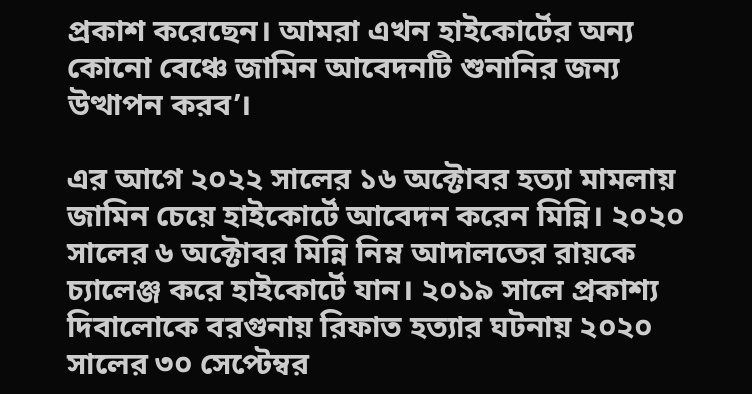প্রকাশ করেছেন। আমরা এখন হাইকোর্টের অন্য কোনো বেঞ্চে জামিন আবেদনটি শুনানির জন্য উত্থাপন করব’।

এর আগে ২০২২ সালের ১৬ অক্টোবর হত্যা মামলায় জামিন চেয়ে হাইকোর্টে আবেদন করেন মিন্নি। ২০২০ সালের ৬ অক্টোবর মিন্নি নিম্ন আদালতের রায়কে চ্যালেঞ্জ করে হাইকোর্টে যান। ২০১৯ সালে প্রকাশ্য দিবালোকে বরগুনায় রিফাত হত্যার ঘটনায় ২০২০ সালের ৩০ সেপ্টেম্বর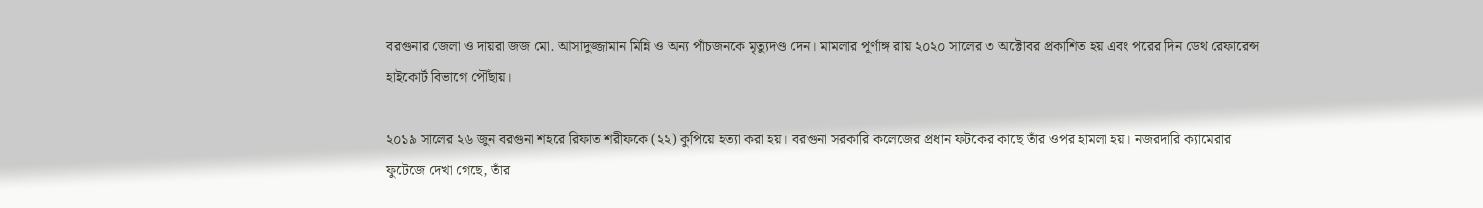বরগুনার জেলা ও দায়রা জজ মো. আসাদুজ্জামান মিন্নি ও অন্য পাঁচজনকে মৃত্যুদণ্ড দেন। মামলার পূর্ণাঙ্গ রায় ২০২০ সালের ৩ অক্টোবর প্রকাশিত হয় এবং পরের দিন ডেথ রেফারেন্স হাইকোর্ট বিভাগে পৌঁছায়।

২০১৯ সালের ২৬ জুন বরগুনা শহরে রিফাত শরীফকে (২২) কুপিয়ে হত্যা করা হয়। বরগুনা সরকারি কলেজের প্রধান ফটকের কাছে তাঁর ওপর হামলা হয়। নজরদারি ক্যামেরার ফুটেজে দেখা গেছে, তাঁর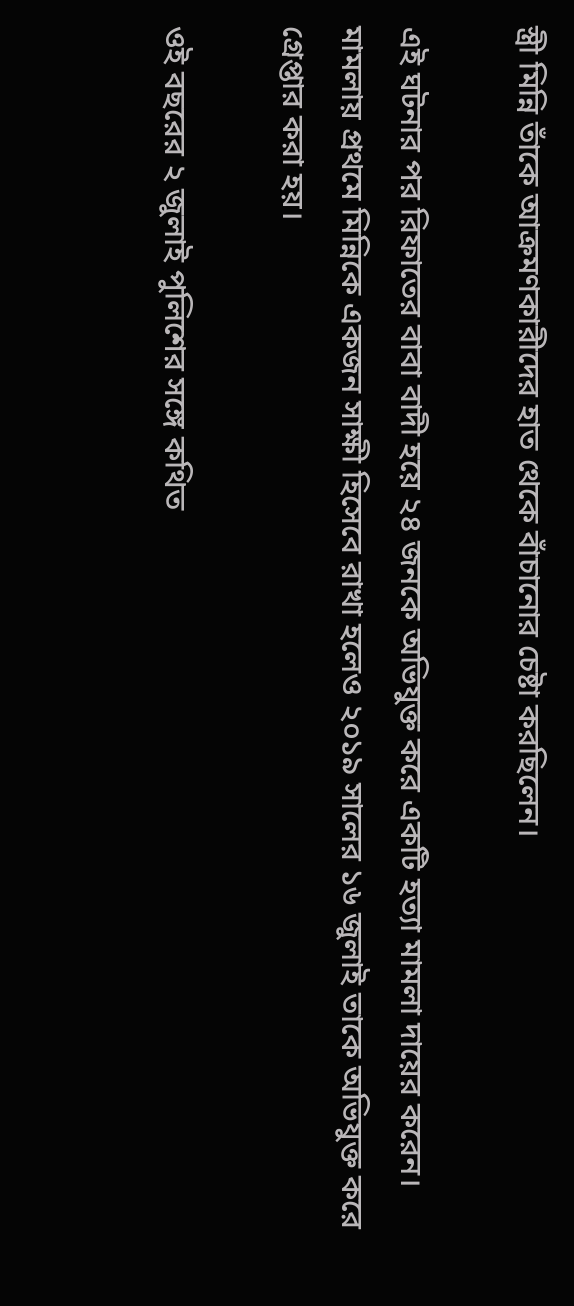স্ত্রী মিন্নি তাঁকে আক্রমণকারীদের হাত থেকে বাঁচানোর চেষ্টা করছিলেন।

এই ঘটনার পর রিফাতের বাবা বাদী হয়ে ২৪ জনকে অভিযুক্ত করে একটি হত্যা মামলা দায়ের করেন। মামলায় প্রথমে মিন্নিকে একজন সাক্ষী হিসেবে রাখা হলেও ২০১৯ সালের ১৬ জুলাই তাকে অভিযুক্ত করে গ্রেপ্তার করা হয়।

ওই বছরের ২ জুলাই পুলিশের সঙ্গে কথিত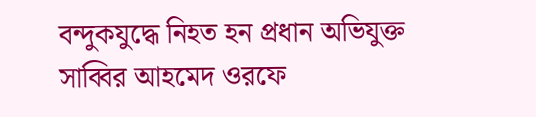বন্দুকযুদ্ধে নিহত হন প্রধান অভিযুক্ত সাব্বির আহমেদ ওরফে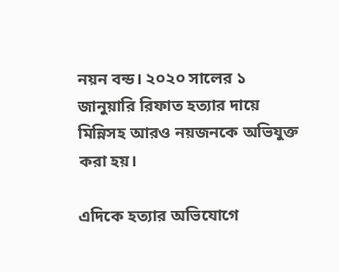নয়ন বন্ড। ২০২০ সালের ১ জানুয়ারি রিফাত হত্যার দায়ে মিন্নিসহ আরও নয়জনকে অভিযুক্ত করা হয়।

এদিকে হত্যার অভিযোগে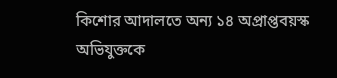কিশোর আদালতে অন্য ১৪ অপ্রাপ্তবয়স্ক অভিযুক্তকে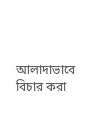আলাদাভাবে বিচার করা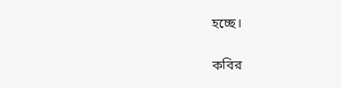হচ্ছে।

কবির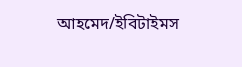আহমেদ/ইবিটাইমস